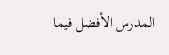المدرس الأفضل فيما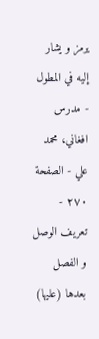يرمز و يشار إليه في المطول - مدرس افغاني، محمد علي - الصفحة ٢٧٠ - تعريف الوصل و الفصل
بعدها (عليها)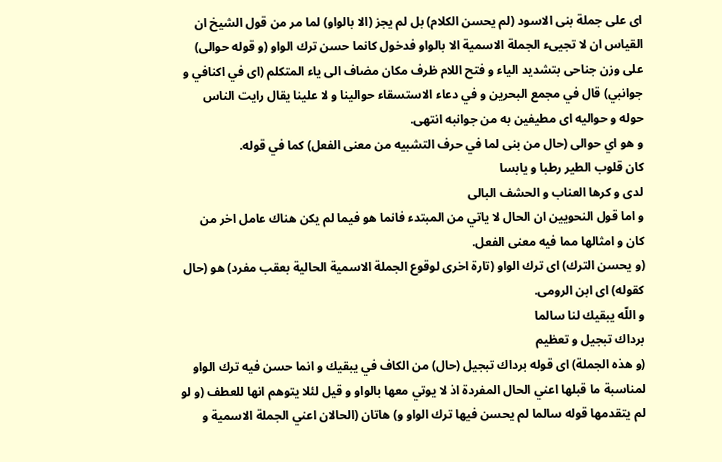اى على جملة بنى الاسود (لم يحسن الكلام) بل لم يجز (الا بالواو) لما مر من قول الشيخ ان القياس ان لا تجيىء الجملة الاسمية الا بالواو فدخول كانما حسن ترك الواو (و قوله حوالى) على وزن جناحى بتشديد الياء و فتح اللام ظرف مكان مضاف الى ياء المتكلم (اى في اكنافي و جوانبي) قال في مجمع البحرين و في دعاء الاستسقاء حوالينا و لا علينا يقال رايت الناس حوله و حواليه اى مطيفين به من جوانبه انتهى.
و هو اي حوالى (حال من بنى لما في حرف التشبيه من معنى الفعل) كما في قوله.
كان قلوب الطير رطبا و يابسا
لدى و كرها العناب و الحشف البالى
و اما قول النحويين ان الحال لا ياتي من المبتدء فانما هو فيما لم يكن هناك عامل اخر من كان و امثالها مما فيه معنى الفعل.
(و يحسن الترك) اى ترك الواو (تارة اخرى لوقوع الجملة الاسمية الحالية بعقب مفرد) هو (حال كقوله) اى ابن الرومى.
و اللّه يبقيك لنا سالما
برداك تبجيل و تعظيم
(و هذه الجملة) اى قوله برداك تبجيل (حال) من الكاف في يبقيك و انما حسن فيه ترك الواو لمناسبة ما قبلها اعني الحال المفردة اذ لا يوتي معها بالواو و قيل لئلا يتوهم انها للعطف (و لو لم يتقدمها قوله سالما لم يحسن فيها ترك الواو و) هاتان (الحالان اعني الجملة الاسمية و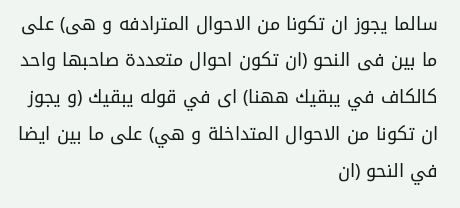سالما يجوز ان تكونا من الاحوال المترادفه و هى) على ما بين فى النحو (ان تكون احوال متعددة صاحبها واحد كالكاف في يبقيك ههنا) اى في قوله يبقيك (و يجوز ان تكونا من الاحوال المتداخلة و هي) على ما بين ايضا في النحو (ان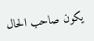يكون صاحب الحال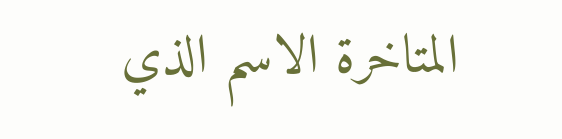المتاخرة الاسم الذي